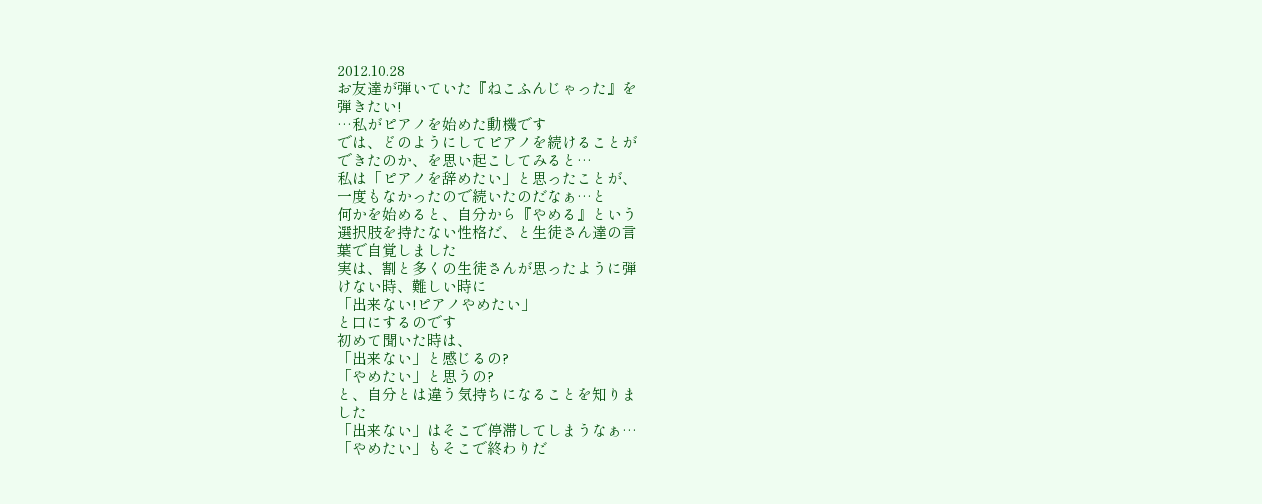2012.10.28
お友達が弾いていた『ねこふんじゃった』を
弾きたい!
…私がピアノを始めた動機です
では、どのようにしてピアノを続けることが
できたのか、を思い起こしてみると…
私は「ピアノを辞めたい」と思ったことが、
一度もなかったので続いたのだなぁ…と
何かを始めると、自分から『やめる』という
選択肢を持たない性格だ、と生徒さん達の言
葉で自覚しました
実は、割と多くの生徒さんが思ったように弾
けない時、難しい時に
「出来ない!ピアノやめたい」
と口にするのです
初めて聞いた時は、
「出来ない」と感じるの?
「やめたい」と思うの?
と、自分とは違う気持ちになることを知りま
した
「出来ない」はそこで停滞してしまうなぁ…
「やめたい」もそこで終わりだ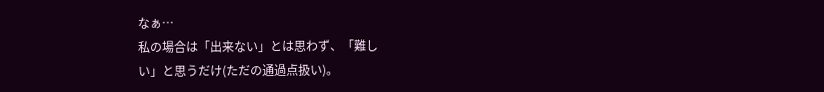なぁ…
私の場合は「出来ない」とは思わず、「難し
い」と思うだけ(ただの通過点扱い)。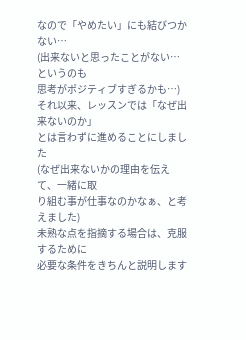なので「やめたい」にも結びつかない…
(出来ないと思ったことがない…というのも
思考がポジティブすぎるかも…)
それ以来、レッスンでは「なぜ出来ないのか」
とは言わずに進めることにしました
(なぜ出来ないかの理由を伝えて、一緒に取
り組む事が仕事なのかなぁ、と考えました)
未熟な点を指摘する場合は、克服するために
必要な条件をきちんと説明します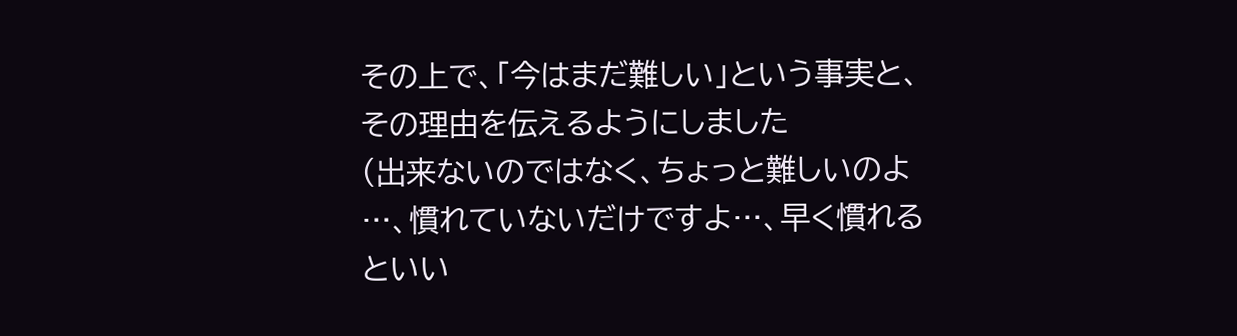その上で、「今はまだ難しい」という事実と、
その理由を伝えるようにしました
(出来ないのではなく、ちょっと難しいのよ
…、慣れていないだけですよ…、早く慣れる
といい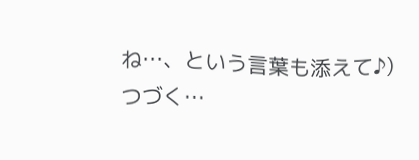ね…、という言葉も添えて♪)
つづく…